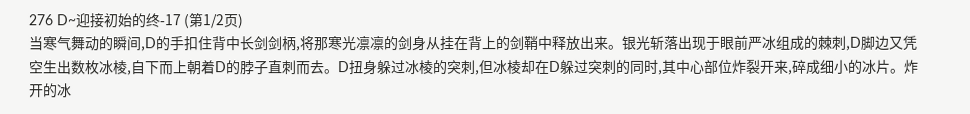276 D~迎接初始的终-17 (第1/2页)
当寒气舞动的瞬间,D的手扣住背中长剑剑柄,将那寒光凛凛的剑身从挂在背上的剑鞘中释放出来。银光斩落出现于眼前严冰组成的棘刺,D脚边又凭空生出数枚冰棱,自下而上朝着D的脖子直刺而去。D扭身躲过冰棱的突刺,但冰棱却在D躲过突刺的同时,其中心部位炸裂开来,碎成细小的冰片。炸开的冰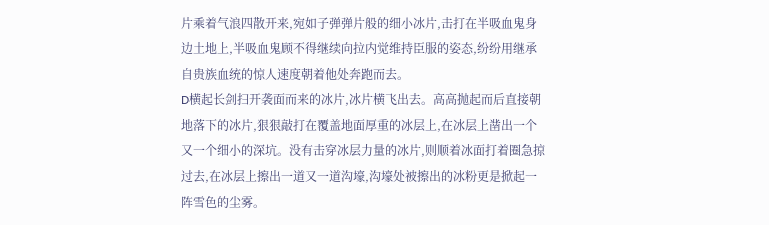片乘着气浪四散开来,宛如子弹弹片般的细小冰片,击打在半吸血鬼身边土地上,半吸血鬼顾不得继续向拉内觉维持臣服的姿态,纷纷用继承自贵族血统的惊人速度朝着他处奔跑而去。
D横起长剑扫开袭面而来的冰片,冰片横飞出去。高高抛起而后直接朝地落下的冰片,狠狠敲打在覆盖地面厚重的冰层上,在冰层上凿出一个又一个细小的深坑。没有击穿冰层力量的冰片,则顺着冰面打着圈急掠过去,在冰层上擦出一道又一道沟壕,沟壕处被擦出的冰粉更是掀起一阵雪色的尘雾。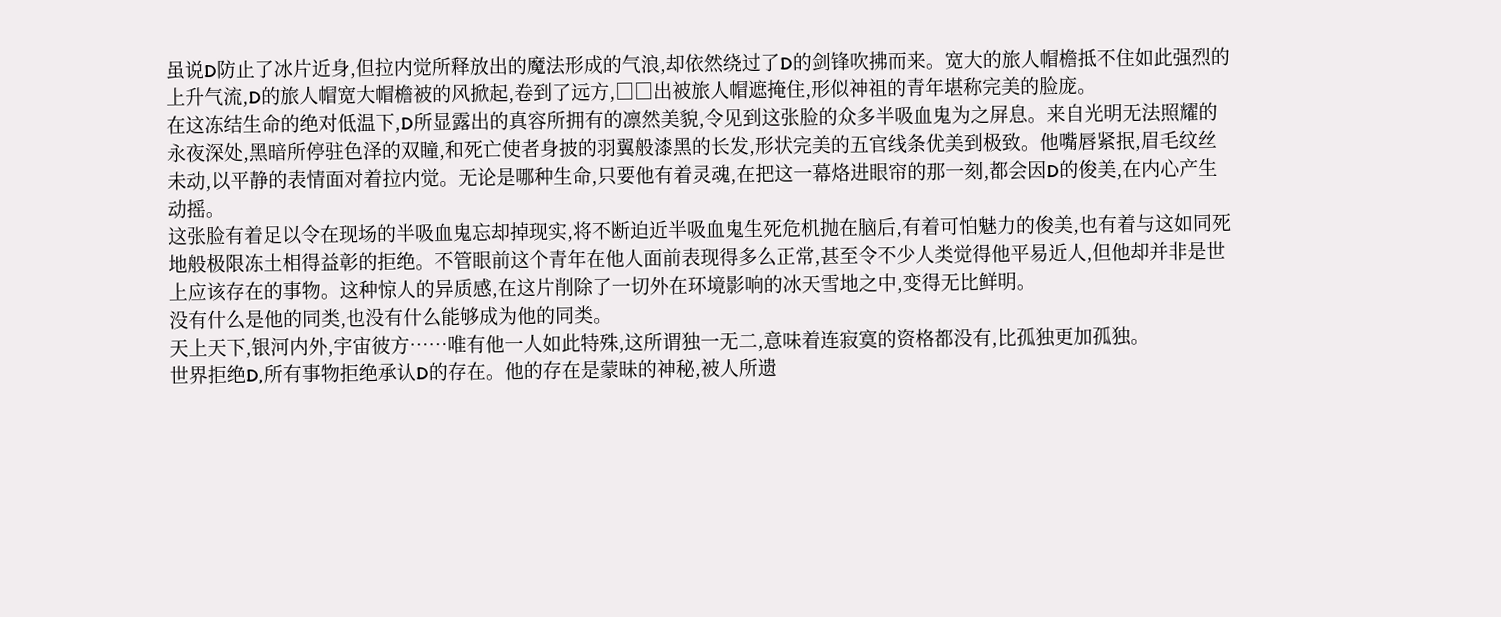虽说D防止了冰片近身,但拉内觉所释放出的魔法形成的气浪,却依然绕过了D的剑锋吹拂而来。宽大的旅人帽檐抵不住如此强烈的上升气流,D的旅人帽宽大帽檐被的风掀起,卷到了远方,□□出被旅人帽遮掩住,形似神祖的青年堪称完美的脸庞。
在这冻结生命的绝对低温下,D所显露出的真容所拥有的凛然美貌,令见到这张脸的众多半吸血鬼为之屏息。来自光明无法照耀的永夜深处,黑暗所停驻色泽的双瞳,和死亡使者身披的羽翼般漆黑的长发,形状完美的五官线条优美到极致。他嘴唇紧抿,眉毛纹丝未动,以平静的表情面对着拉内觉。无论是哪种生命,只要他有着灵魂,在把这一幕烙进眼帘的那一刻,都会因D的俊美,在内心产生动摇。
这张脸有着足以令在现场的半吸血鬼忘却掉现实,将不断迫近半吸血鬼生死危机抛在脑后,有着可怕魅力的俊美,也有着与这如同死地般极限冻土相得益彰的拒绝。不管眼前这个青年在他人面前表现得多么正常,甚至令不少人类觉得他平易近人,但他却并非是世上应该存在的事物。这种惊人的异质感,在这片削除了一切外在环境影响的冰天雪地之中,变得无比鲜明。
没有什么是他的同类,也没有什么能够成为他的同类。
天上天下,银河内外,宇宙彼方……唯有他一人如此特殊,这所谓独一无二,意味着连寂寞的资格都没有,比孤独更加孤独。
世界拒绝D,所有事物拒绝承认D的存在。他的存在是蒙昧的神秘,被人所遗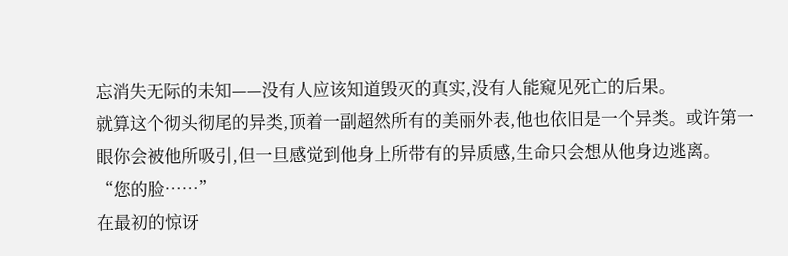忘消失无际的未知——没有人应该知道毁灭的真实,没有人能窥见死亡的后果。
就算这个彻头彻尾的异类,顶着一副超然所有的美丽外表,他也依旧是一个异类。或许第一眼你会被他所吸引,但一旦感觉到他身上所带有的异质感,生命只会想从他身边逃离。
“您的脸……”
在最初的惊讶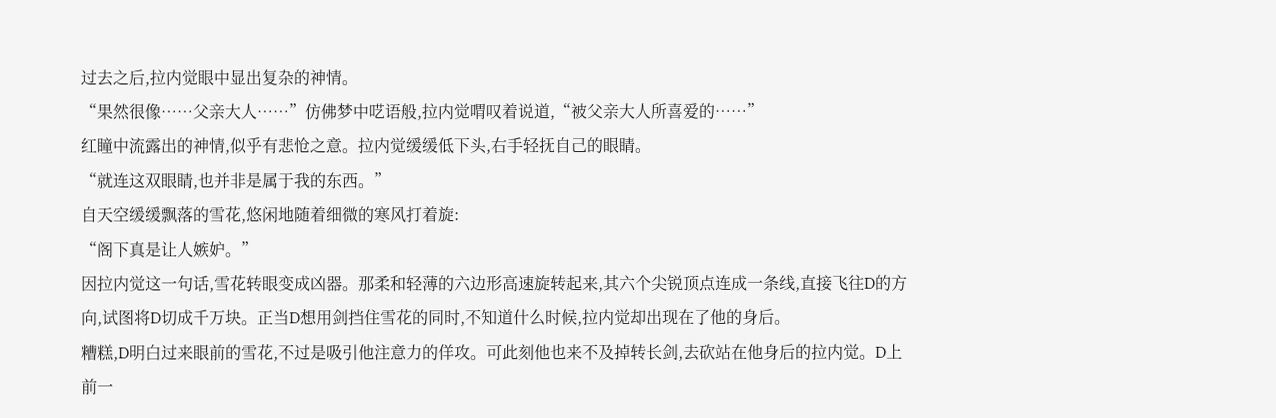过去之后,拉内觉眼中显出复杂的神情。
“果然很像……父亲大人……”仿佛梦中呓语般,拉内觉喟叹着说道,“被父亲大人所喜爱的……”
红瞳中流露出的神情,似乎有悲怆之意。拉内觉缓缓低下头,右手轻抚自己的眼睛。
“就连这双眼睛,也并非是属于我的东西。”
自天空缓缓飘落的雪花,悠闲地随着细微的寒风打着旋:
“阁下真是让人嫉妒。”
因拉内觉这一句话,雪花转眼变成凶器。那柔和轻薄的六边形高速旋转起来,其六个尖锐顶点连成一条线,直接飞往D的方向,试图将D切成千万块。正当D想用剑挡住雪花的同时,不知道什么时候,拉内觉却出现在了他的身后。
糟糕,D明白过来眼前的雪花,不过是吸引他注意力的佯攻。可此刻他也来不及掉转长剑,去砍站在他身后的拉内觉。D上前一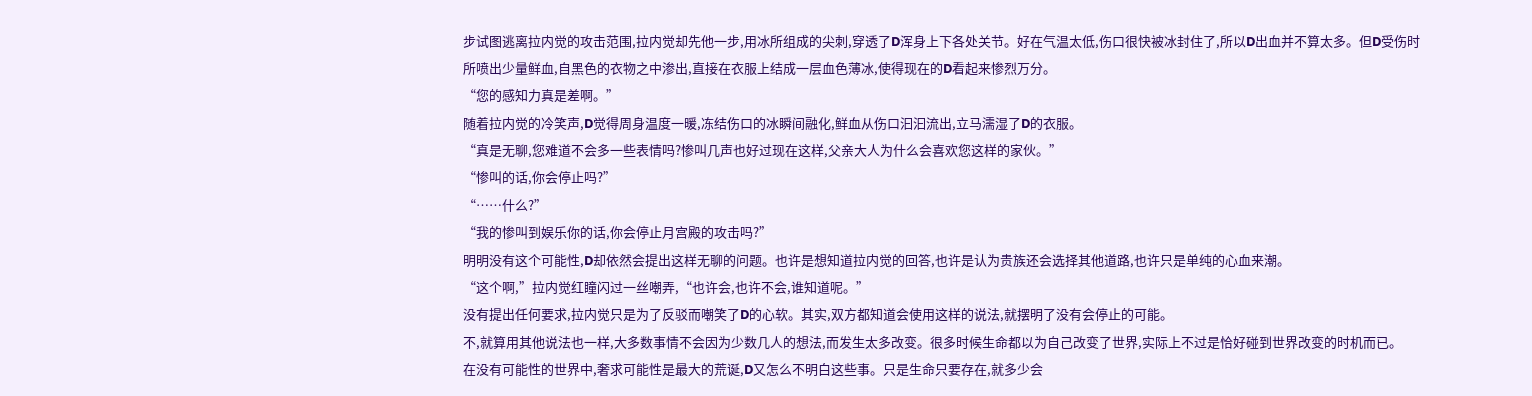步试图逃离拉内觉的攻击范围,拉内觉却先他一步,用冰所组成的尖刺,穿透了D浑身上下各处关节。好在气温太低,伤口很快被冰封住了,所以D出血并不算太多。但D受伤时所喷出少量鲜血,自黑色的衣物之中渗出,直接在衣服上结成一层血色薄冰,使得现在的D看起来惨烈万分。
“您的感知力真是差啊。”
随着拉内觉的冷笑声,D觉得周身温度一暖,冻结伤口的冰瞬间融化,鲜血从伤口汩汩流出,立马濡湿了D的衣服。
“真是无聊,您难道不会多一些表情吗?惨叫几声也好过现在这样,父亲大人为什么会喜欢您这样的家伙。”
“惨叫的话,你会停止吗?”
“……什么?”
“我的惨叫到娱乐你的话,你会停止月宫殿的攻击吗?”
明明没有这个可能性,D却依然会提出这样无聊的问题。也许是想知道拉内觉的回答,也许是认为贵族还会选择其他道路,也许只是单纯的心血来潮。
“这个啊,”拉内觉红瞳闪过一丝嘲弄,“也许会,也许不会,谁知道呢。”
没有提出任何要求,拉内觉只是为了反驳而嘲笑了D的心软。其实,双方都知道会使用这样的说法,就摆明了没有会停止的可能。
不,就算用其他说法也一样,大多数事情不会因为少数几人的想法,而发生太多改变。很多时候生命都以为自己改变了世界,实际上不过是恰好碰到世界改变的时机而已。
在没有可能性的世界中,奢求可能性是最大的荒诞,D又怎么不明白这些事。只是生命只要存在,就多少会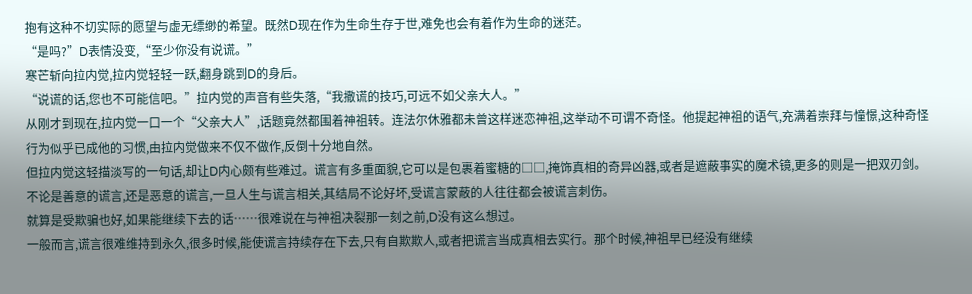抱有这种不切实际的愿望与虚无缥缈的希望。既然D现在作为生命生存于世,难免也会有着作为生命的迷茫。
“是吗?”D表情没变,“至少你没有说谎。”
寒芒斩向拉内觉,拉内觉轻轻一跃,翻身跳到D的身后。
“说谎的话,您也不可能信吧。”拉内觉的声音有些失落,“我撒谎的技巧,可远不如父亲大人。”
从刚才到现在,拉内觉一口一个“父亲大人”,话题竟然都围着神祖转。连法尔休雅都未曾这样迷恋神祖,这举动不可谓不奇怪。他提起神祖的语气,充满着崇拜与憧憬,这种奇怪行为似乎已成他的习惯,由拉内觉做来不仅不做作,反倒十分地自然。
但拉内觉这轻描淡写的一句话,却让D内心颇有些难过。谎言有多重面貌,它可以是包裹着蜜糖的□□,掩饰真相的奇异凶器,或者是遮蔽事实的魔术镜,更多的则是一把双刃剑。不论是善意的谎言,还是恶意的谎言,一旦人生与谎言相关,其结局不论好坏,受谎言蒙蔽的人往往都会被谎言刺伤。
就算是受欺骗也好,如果能继续下去的话……很难说在与神祖决裂那一刻之前,D没有这么想过。
一般而言,谎言很难维持到永久,很多时候,能使谎言持续存在下去,只有自欺欺人,或者把谎言当成真相去实行。那个时候,神祖早已经没有继续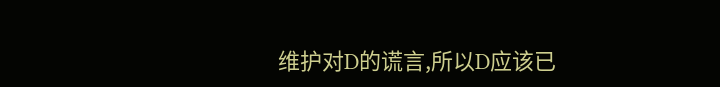维护对D的谎言,所以D应该已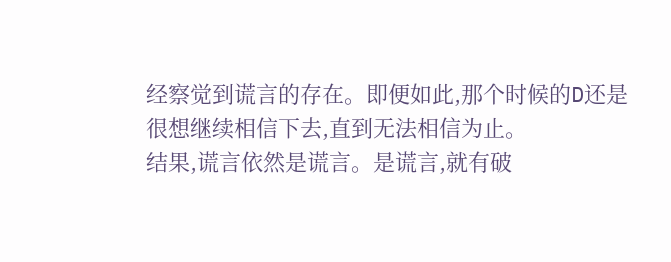经察觉到谎言的存在。即便如此,那个时候的D还是很想继续相信下去,直到无法相信为止。
结果,谎言依然是谎言。是谎言,就有破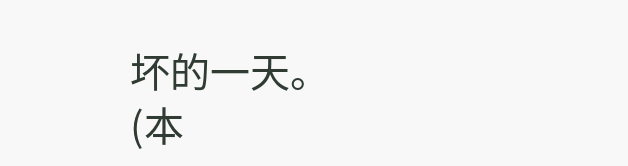坏的一天。
(本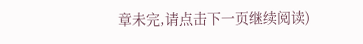章未完,请点击下一页继续阅读)